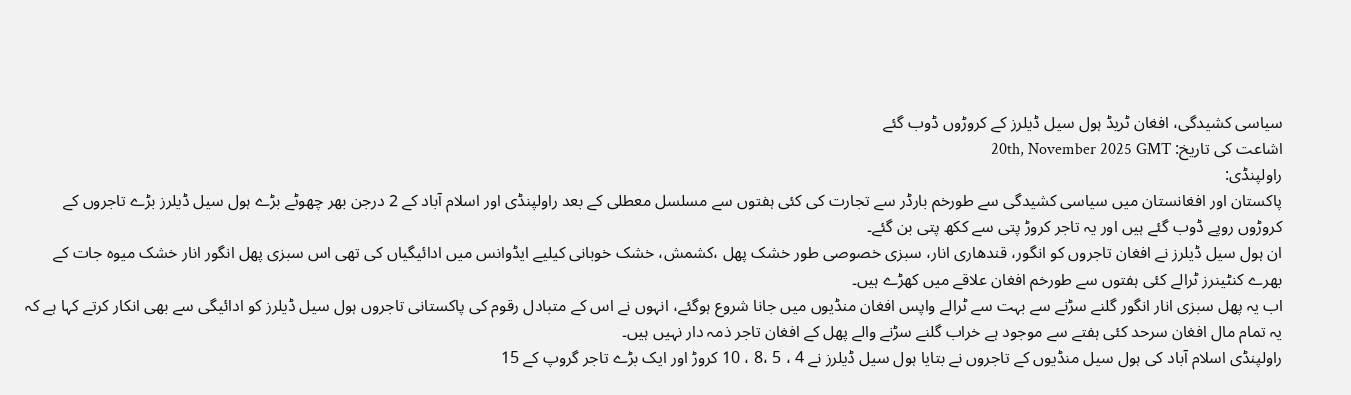سیاسی کشیدگی، افغان ٹریڈ ہول سیل ڈیلرز کے کروڑوں ڈوب گئے
اشاعت کی تاریخ: 20th, November 2025 GMT
راولپنڈی:
پاکستان اور افغانستان میں سیاسی کشیدگی سے طورخم بارڈر سے تجارت کی کئی ہفتوں سے مسلسل معطلی کے بعد راولپنڈی اور اسلام آباد کے 2 درجن بھر چھوٹے بڑے ہول سیل ڈیلرز بڑے تاجروں کے کروڑوں روپے ڈوب گئے ہیں اور یہ تاجر کروڑ پتی سے ککھ پتی بن گئے۔
ان ہول سیل ڈیلرز نے افغان تاجروں کو انگور، قندھاری انار، سبزی خصوصی طور خشک پھل ،کشمش، خشک خوبانی کیلیے ایڈوانس میں ادائیگیاں کی تھی اس سبزی پھل انگور انار خشک میوہ جات کے بھرے کنٹینرز ٹرالے کئی ہفتوں سے طورخم افغان علاقے میں کھڑے ہیں۔
اب یہ پھل سبزی انار انگور گلنے سڑنے سے بہت سے ٹرالے واپس افغان منڈیوں میں جانا شروع ہوگئے، انہوں نے اس کے متبادل رقوم کی پاکستانی تاجروں ہول سیل ڈیلرز کو ادائیگی سے بھی انکار کرتے کہا ہے کہ یہ تمام مال افغان سرحد کئی ہفتے سے موجود ہے خراب گلنے سڑنے والے پھل کے افغان تاجر ذمہ دار نہیں ہیں۔
راولپنڈی اسلام آباد کی ہول سیل منڈیوں کے تاجروں نے بتایا ہول سیل ڈیلرز نے 4 ، 5 ،8 ، 10 کروڑ اور ایک بڑے تاجر گروپ کے 15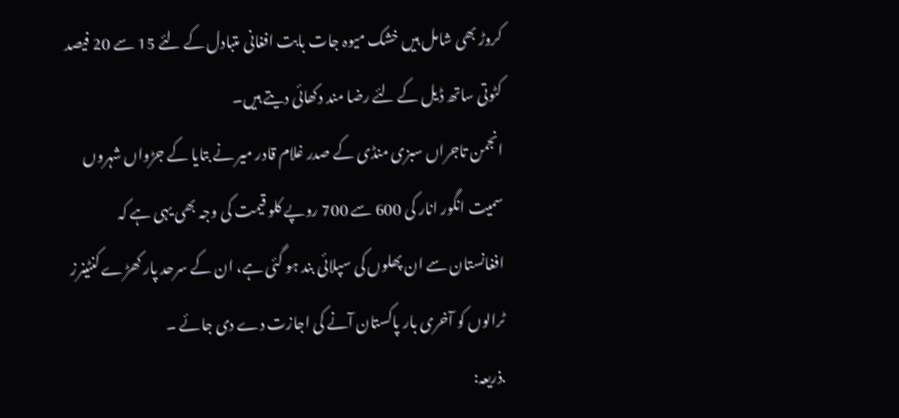کروڑ بھی شامل ہیں خشک میوہ جات بابت افغانی متبادل کے لئے 15 سے 20 فیصد کٹوتی ساتھ ڈیل کے لئے رضا مند دکھائی دیتے ہیں۔
انجمن تاجراں سبزی منڈی کے صدر غلام قادر میر نے بتایا کے جڑواں شہروں سمیت انگور انار کی 600 سے 700 روپے کلو قیمت کی وجہ بھی یہی ہے کہ افغانستان سے ان پھلوں کی سپلائی بند ہو گئی ہے، ان کے سرحد پار کھڑے کنٹینرز ٹرالوں کو آخری بار پاکستان آنے کی اجازت دے دی جائے ۔
.ذریعہ: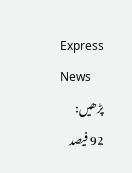Express News
پڑھیں:
92 فیصد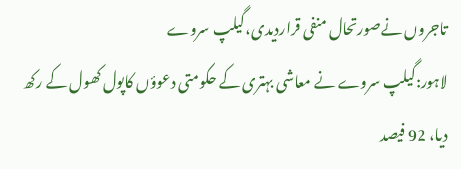تاجروں نےصورتحال منفی قراردیدی،گیلپ سروے
لاہور:گیلپ سروے نے معاشی بہتری کے حکومتی دعوؤں کاپول کھول کے رکھ دیا، 92 فیصد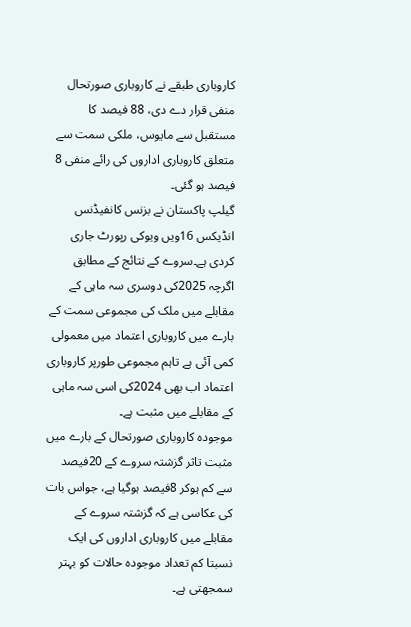کاروباری طبقے نے کاروباری صورتحال منفی قرار دے دی، 88 فیصد کا مستقبل سے مایوس، ملکی سمت سے متعلق کاروباری اداروں کی رائے منفی 8 فیصد ہو گئی۔
گیلپ پاکستان نے بزنس کانفیڈنس انڈیکس 16ویں ویوکی رپورٹ جاری کردی ہے۔سروے کے نتائج کے مطابق اگرچہ 2025کی دوسری سہ ماہی کے مقابلے میں ملک کی مجموعی سمت کے بارے میں کاروباری اعتماد میں معمولی کمی آئی ہے تاہم مجموعی طورپر کاروباری اعتماد اب بھی 2024کی اسی سہ ماہی کے مقابلے میں مثبت ہے۔
موجودہ کاروباری صورتحال کے بارے میں مثبت تاثر گزشتہ سروے کے 20فیصد سے کم ہوکر 8فیصد ہوگیا ہے، جواس بات کی عکاسی ہے کہ گزشتہ سروے کے مقابلے میں کاروباری اداروں کی ایک نسبتا کم تعداد موجودہ حالات کو بہتر سمجھتی ہے۔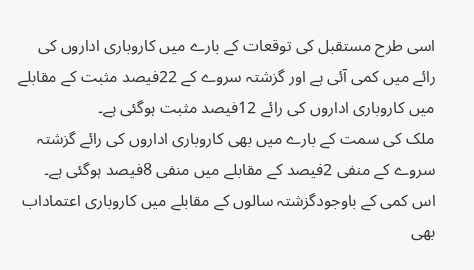اسی طرح مستقبل کی توقعات کے بارے میں کاروباری اداروں کی رائے میں کمی آئی ہے اور گزشتہ سروے کے 22فیصد مثبت کے مقابلے میں کاروباری اداروں کی رائے 12فیصد مثبت ہوگئی ہے۔
ملک کی سمت کے بارے میں بھی کاروباری اداروں کی رائے گزشتہ سروے کے منفی 2فیصد کے مقابلے میں منفی 8فیصد ہوگئی ہے۔
اس کمی کے باوجودگزشتہ سالوں کے مقابلے میں کاروباری اعتماداب بھی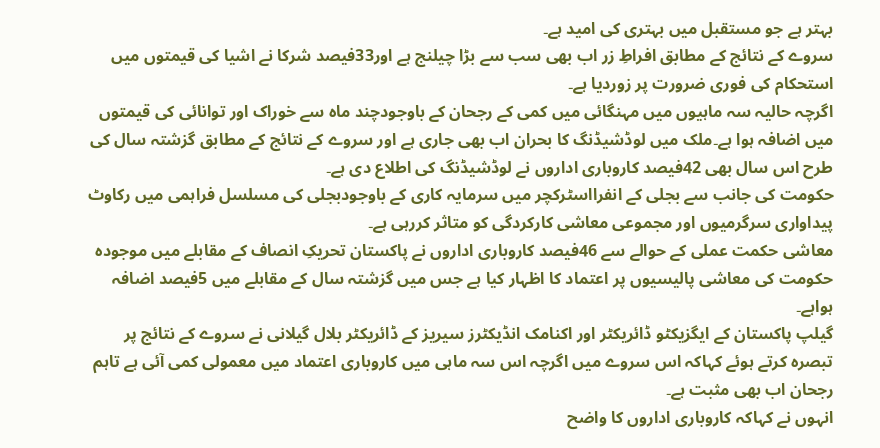بہتر ہے جو مستقبل میں بہتری کی امید ہے۔
سروے کے نتائج کے مطابق افراطِ زر اب بھی سب سے بڑا چیلنج ہے اور33فیصد شرکا نے اشیا کی قیمتوں میں استحکام کی فوری ضرورت پر زوردیا ہے۔
اگرچہ حالیہ سہ ماہیوں میں مہنگائی میں کمی کے رجحان کے باوجودچند ماہ سے خوراک اور توانائی کی قیمتوں میں اضافہ ہوا ہے۔ملک میں لوڈشیڈنگ کا بحران اب بھی جاری ہے اور سروے کے نتائج کے مطابق گزشتہ سال کی طرح اس سال بھی 42فیصد کاروباری اداروں نے لوڈشیڈنگ کی اطلاع دی ہے۔
حکومت کی جانب سے بجلی کے انفرااسٹرکچر میں سرمایہ کاری کے باوجودبجلی کی مسلسل فراہمی میں رکاوٹ پیداواری سرگرمیوں اور مجموعی معاشی کارکردگی کو متاثر کررہی ہے۔
معاشی حکمت عملی کے حوالے سے 46فیصد کاروباری اداروں نے پاکستان تحریکِ انصاف کے مقابلے میں موجودہ حکومت کی معاشی پالیسیوں پر اعتماد کا اظہار کیا ہے جس میں گزشتہ سال کے مقابلے میں 5فیصد اضافہ ہواہے۔
گیلپ پاکستان کے ایگزیکٹو ڈائریکٹر اور اکنامک انڈیکٹرز سیریز کے ڈائریکٹر بلال گیلانی نے سروے کے نتائج پر تبصرہ کرتے ہوئے کہاکہ اس سروے میں اگرچہ اس سہ ماہی میں کاروباری اعتماد میں معمولی کمی آئی ہے تاہم رجحان اب بھی مثبت ہے۔
انہوں نے کہاکہ کاروباری اداروں کا واضح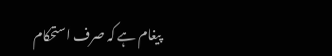پیغام ہے کہ صرف استحکام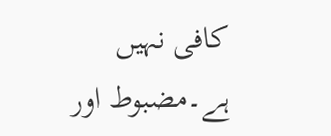کافی نہیں ہے۔مضبوط اور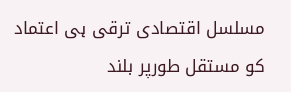مسلسل اقتصادی ترقی ہی اعتماد کو مستقل طورپر بلند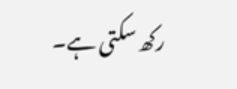رکھ سکتی ہے۔